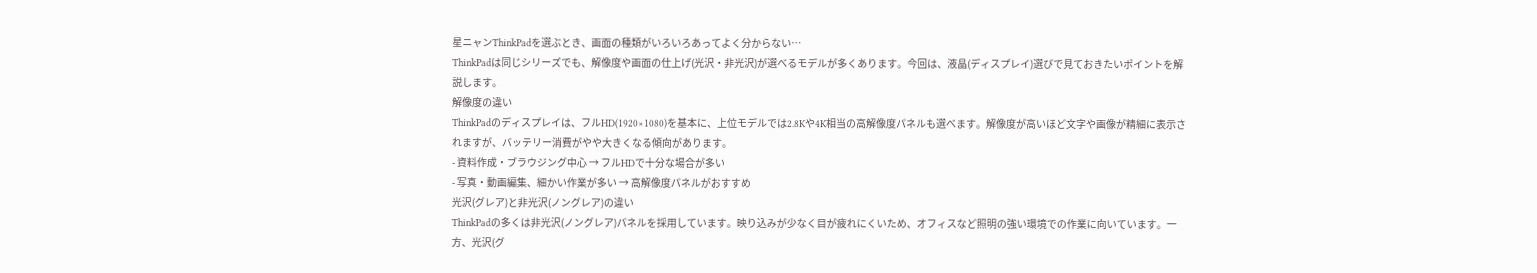星ニャンThinkPadを選ぶとき、画面の種類がいろいろあってよく分からない…
ThinkPadは同じシリーズでも、解像度や画面の仕上げ(光沢・非光沢)が選べるモデルが多くあります。今回は、液晶(ディスプレイ)選びで見ておきたいポイントを解説します。
解像度の違い
ThinkPadのディスプレイは、フルHD(1920×1080)を基本に、上位モデルでは2.8Kや4K相当の高解像度パネルも選べます。解像度が高いほど文字や画像が精細に表示されますが、バッテリー消費がやや大きくなる傾向があります。
- 資料作成・ブラウジング中心 → フルHDで十分な場合が多い
- 写真・動画編集、細かい作業が多い → 高解像度パネルがおすすめ
光沢(グレア)と非光沢(ノングレア)の違い
ThinkPadの多くは非光沢(ノングレア)パネルを採用しています。映り込みが少なく目が疲れにくいため、オフィスなど照明の強い環境での作業に向いています。一方、光沢(グ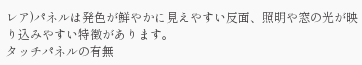レア)パネルは発色が鮮やかに見えやすい反面、照明や窓の光が映り込みやすい特徴があります。
タッチパネルの有無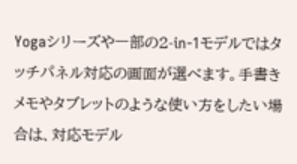Yogaシリーズや一部の2-in-1モデルではタッチパネル対応の画面が選べます。手書きメモやタブレットのような使い方をしたい場合は、対応モデル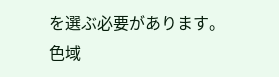を選ぶ必要があります。
色域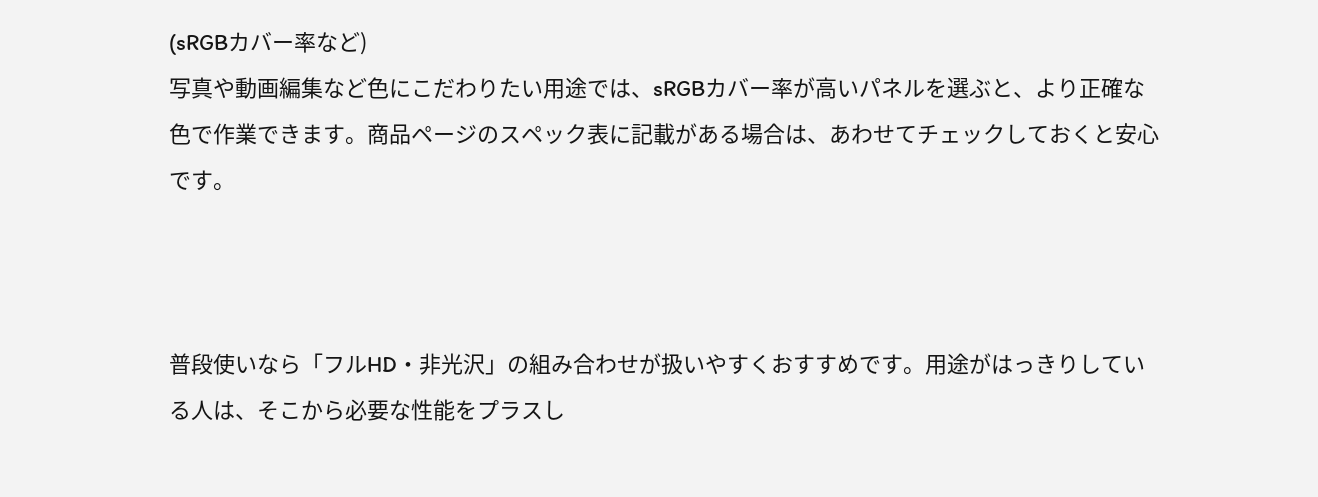(sRGBカバー率など)
写真や動画編集など色にこだわりたい用途では、sRGBカバー率が高いパネルを選ぶと、より正確な色で作業できます。商品ページのスペック表に記載がある場合は、あわせてチェックしておくと安心です。



普段使いなら「フルHD・非光沢」の組み合わせが扱いやすくおすすめです。用途がはっきりしている人は、そこから必要な性能をプラスし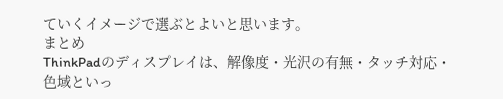ていくイメージで選ぶとよいと思います。
まとめ
ThinkPadのディスプレイは、解像度・光沢の有無・タッチ対応・色域といっ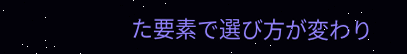た要素で選び方が変わり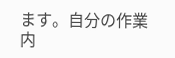ます。自分の作業内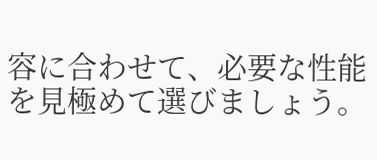容に合わせて、必要な性能を見極めて選びましょう。